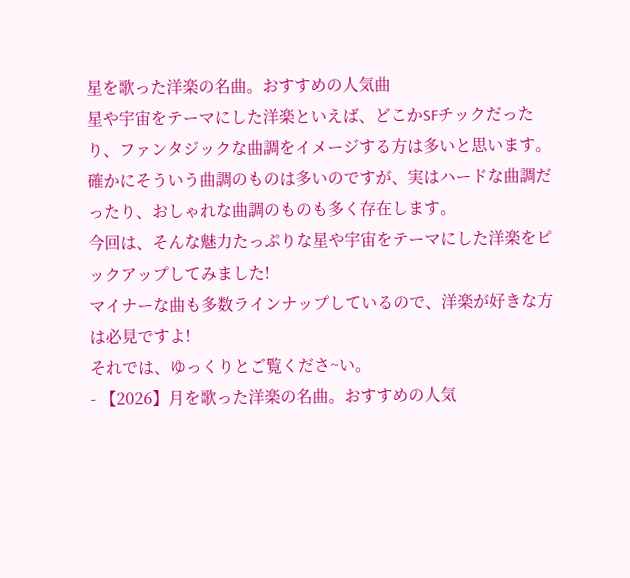星を歌った洋楽の名曲。おすすめの人気曲
星や宇宙をテーマにした洋楽といえば、どこかSFチックだったり、ファンタジックな曲調をイメージする方は多いと思います。
確かにそういう曲調のものは多いのですが、実はハードな曲調だったり、おしゃれな曲調のものも多く存在します。
今回は、そんな魅力たっぷりな星や宇宙をテーマにした洋楽をピックアップしてみました!
マイナーな曲も多数ラインナップしているので、洋楽が好きな方は必見ですよ!
それでは、ゆっくりとご覧くださ~い。
- 【2026】月を歌った洋楽の名曲。おすすめの人気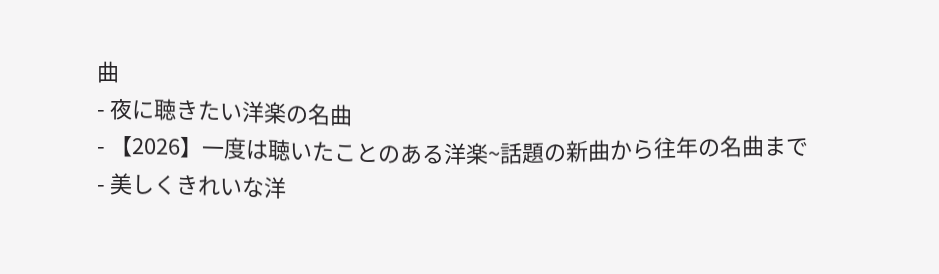曲
- 夜に聴きたい洋楽の名曲
- 【2026】一度は聴いたことのある洋楽~話題の新曲から往年の名曲まで
- 美しくきれいな洋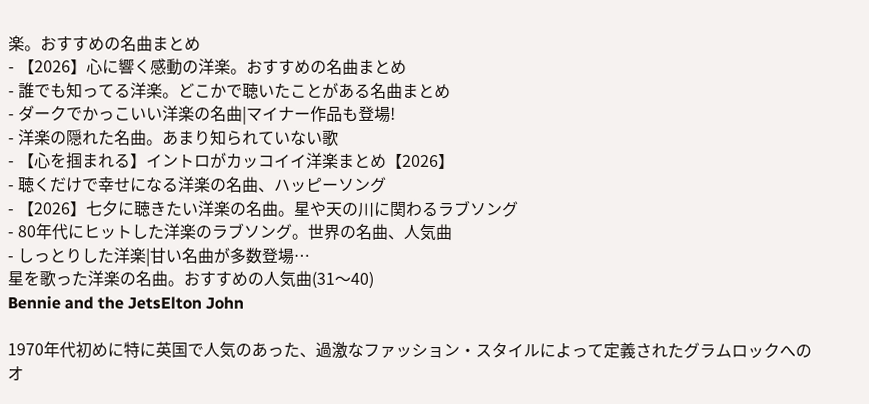楽。おすすめの名曲まとめ
- 【2026】心に響く感動の洋楽。おすすめの名曲まとめ
- 誰でも知ってる洋楽。どこかで聴いたことがある名曲まとめ
- ダークでかっこいい洋楽の名曲|マイナー作品も登場!
- 洋楽の隠れた名曲。あまり知られていない歌
- 【心を掴まれる】イントロがカッコイイ洋楽まとめ【2026】
- 聴くだけで幸せになる洋楽の名曲、ハッピーソング
- 【2026】七夕に聴きたい洋楽の名曲。星や天の川に関わるラブソング
- 80年代にヒットした洋楽のラブソング。世界の名曲、人気曲
- しっとりした洋楽|甘い名曲が多数登場…
星を歌った洋楽の名曲。おすすめの人気曲(31〜40)
Bennie and the JetsElton John

1970年代初めに特に英国で人気のあった、過激なファッション・スタイルによって定義されたグラムロックへのオ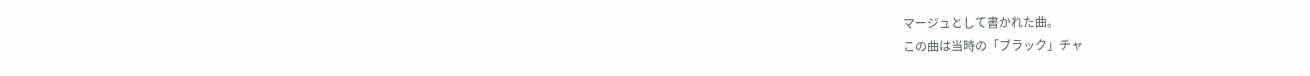マージュとして書かれた曲。
この曲は当時の「ブラック」チャ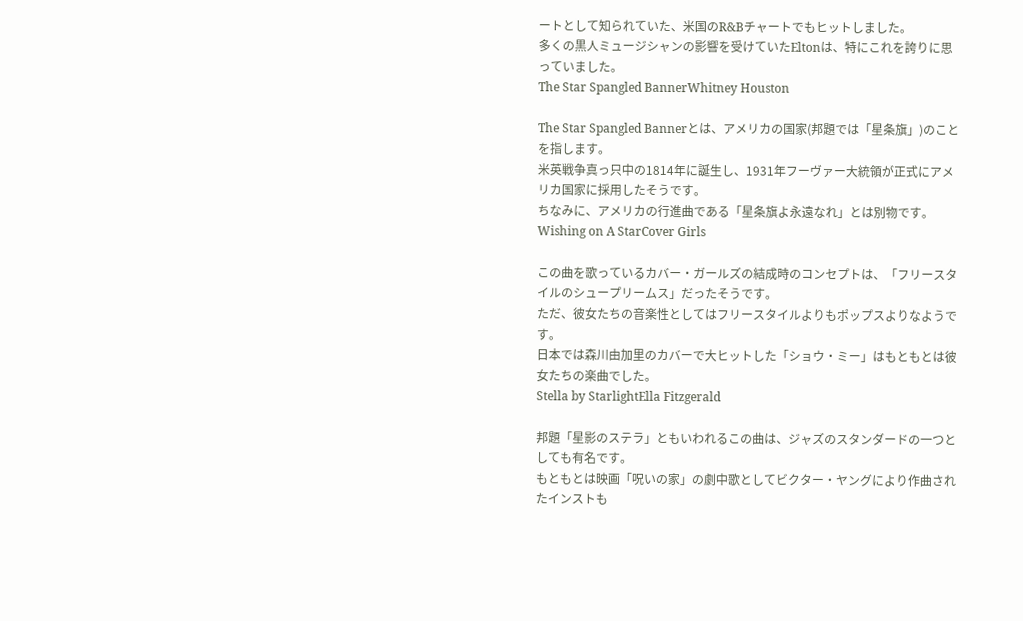ートとして知られていた、米国のR&Bチャートでもヒットしました。
多くの黒人ミュージシャンの影響を受けていたEltonは、特にこれを誇りに思っていました。
The Star Spangled BannerWhitney Houston

The Star Spangled Bannerとは、アメリカの国家(邦題では「星条旗」)のことを指します。
米英戦争真っ只中の1814年に誕生し、1931年フーヴァー大統領が正式にアメリカ国家に採用したそうです。
ちなみに、アメリカの行進曲である「星条旗よ永遠なれ」とは別物です。
Wishing on A StarCover Girls

この曲を歌っているカバー・ガールズの結成時のコンセプトは、「フリースタイルのシュープリームス」だったそうです。
ただ、彼女たちの音楽性としてはフリースタイルよりもポップスよりなようです。
日本では森川由加里のカバーで大ヒットした「ショウ・ミー」はもともとは彼女たちの楽曲でした。
Stella by StarlightElla Fitzgerald

邦題「星影のステラ」ともいわれるこの曲は、ジャズのスタンダードの一つとしても有名です。
もともとは映画「呪いの家」の劇中歌としてビクター・ヤングにより作曲されたインストも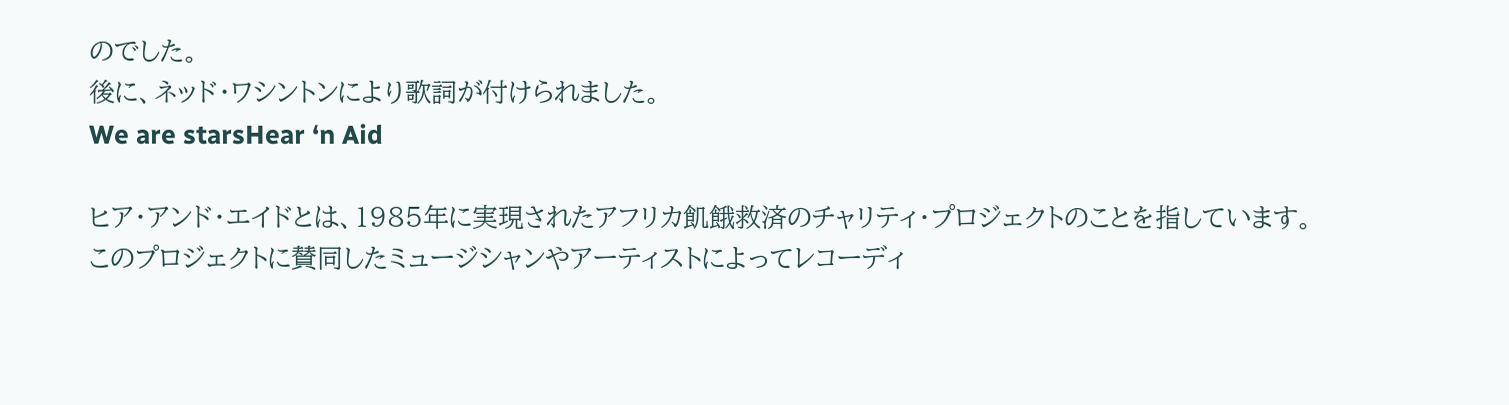のでした。
後に、ネッド・ワシントンにより歌詞が付けられました。
We are starsHear ‘n Aid

ヒア・アンド・エイドとは、1985年に実現されたアフリカ飢餓救済のチャリティ・プロジェクトのことを指しています。
このプロジェクトに賛同したミュージシャンやアーティストによってレコーディ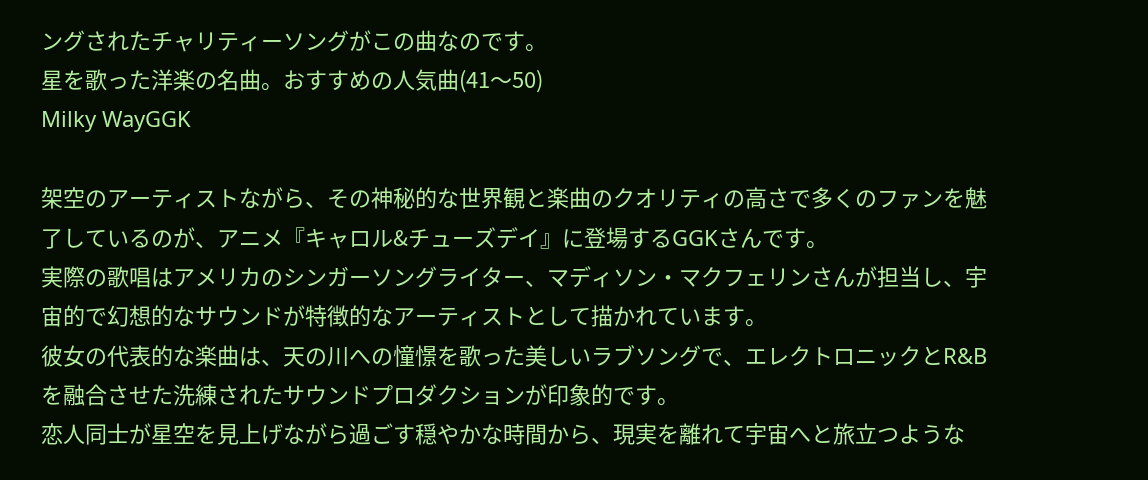ングされたチャリティーソングがこの曲なのです。
星を歌った洋楽の名曲。おすすめの人気曲(41〜50)
Milky WayGGK

架空のアーティストながら、その神秘的な世界観と楽曲のクオリティの高さで多くのファンを魅了しているのが、アニメ『キャロル&チューズデイ』に登場するGGKさんです。
実際の歌唱はアメリカのシンガーソングライター、マディソン・マクフェリンさんが担当し、宇宙的で幻想的なサウンドが特徴的なアーティストとして描かれています。
彼女の代表的な楽曲は、天の川への憧憬を歌った美しいラブソングで、エレクトロニックとR&Bを融合させた洗練されたサウンドプロダクションが印象的です。
恋人同士が星空を見上げながら過ごす穏やかな時間から、現実を離れて宇宙へと旅立つような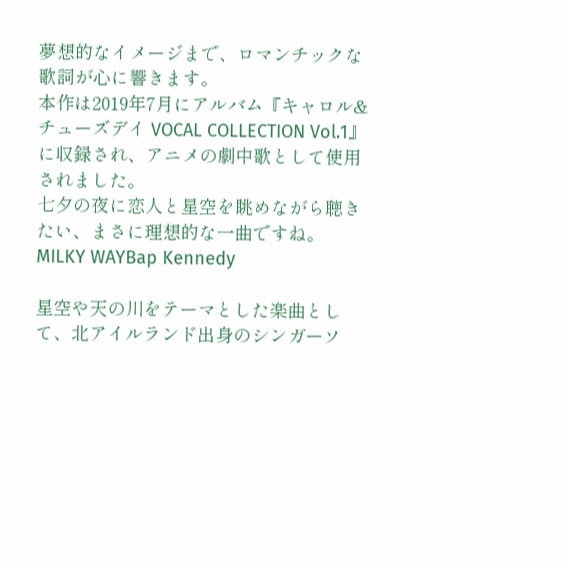夢想的なイメージまで、ロマンチックな歌詞が心に響きます。
本作は2019年7月にアルバム『キャロル&チューズデイ VOCAL COLLECTION Vol.1』に収録され、アニメの劇中歌として使用されました。
七夕の夜に恋人と星空を眺めながら聴きたい、まさに理想的な一曲ですね。
MILKY WAYBap Kennedy

星空や天の川をテーマとした楽曲として、北アイルランド出身のシンガーソ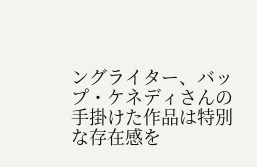ングライター、バップ・ケネディさんの手掛けた作品は特別な存在感を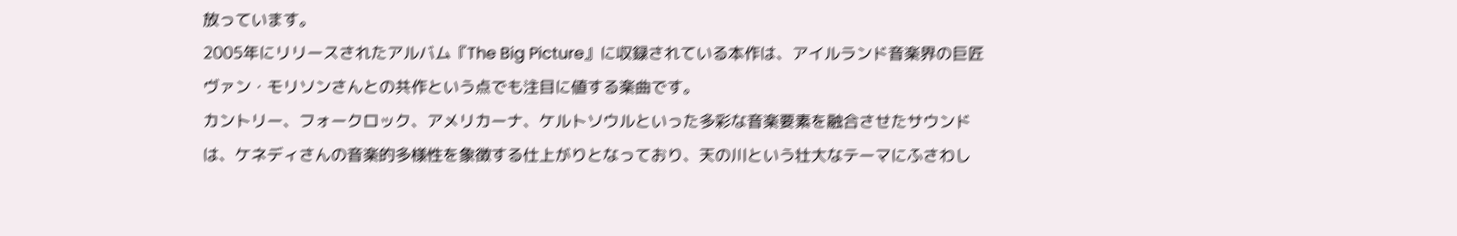放っています。
2005年にリリースされたアルバム『The Big Picture』に収録されている本作は、アイルランド音楽界の巨匠ヴァン・モリソンさんとの共作という点でも注目に値する楽曲です。
カントリー、フォークロック、アメリカーナ、ケルトソウルといった多彩な音楽要素を融合させたサウンドは、ケネディさんの音楽的多様性を象徴する仕上がりとなっており、天の川という壮大なテーマにふさわし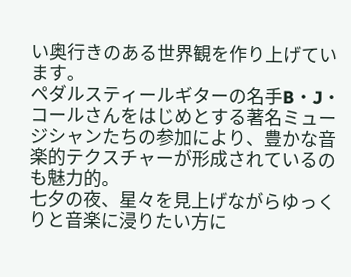い奥行きのある世界観を作り上げています。
ペダルスティールギターの名手B・J・コールさんをはじめとする著名ミュージシャンたちの参加により、豊かな音楽的テクスチャーが形成されているのも魅力的。
七夕の夜、星々を見上げながらゆっくりと音楽に浸りたい方に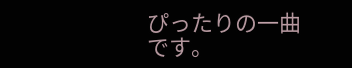ぴったりの一曲です。